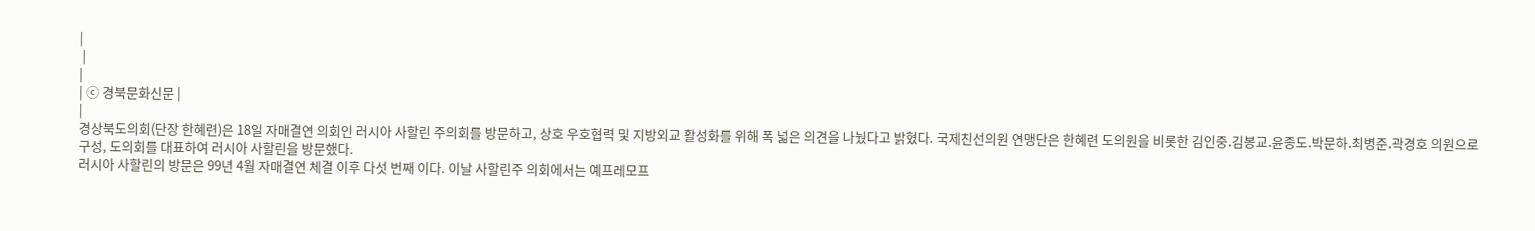|
 |
|
| ⓒ 경북문화신문 |
|
경상북도의회(단장 한혜련)은 18일 자매결연 의회인 러시아 사할린 주의회를 방문하고, 상호 우호협력 및 지방외교 활성화를 위해 폭 넓은 의견을 나눴다고 밝혔다. 국제친선의원 연맹단은 한혜련 도의원을 비롯한 김인중․김봉교․윤종도․박문하․최병준․곽경호 의원으로 구성, 도의회를 대표하여 러시아 사할린을 방문했다.
러시아 사할린의 방문은 99년 4월 자매결연 체결 이후 다섯 번째 이다. 이날 사할린주 의회에서는 예프레모프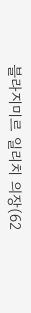블라지미르 일리치 의장(62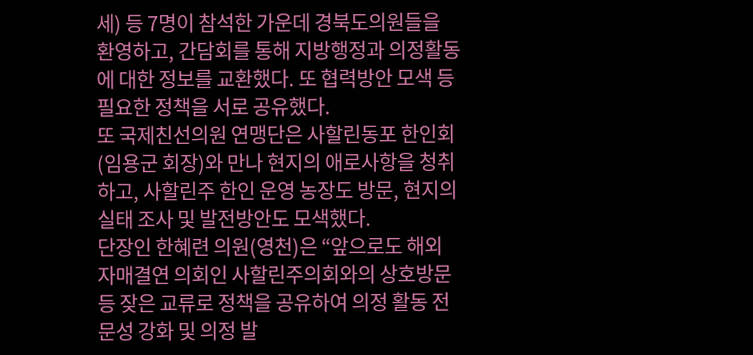세) 등 7명이 참석한 가운데 경북도의원들을 환영하고, 간담회를 통해 지방행정과 의정활동에 대한 정보를 교환했다. 또 협력방안 모색 등 필요한 정책을 서로 공유했다.
또 국제친선의원 연맹단은 사할린동포 한인회(임용군 회장)와 만나 현지의 애로사항을 청취하고, 사할린주 한인 운영 농장도 방문, 현지의 실태 조사 및 발전방안도 모색했다.
단장인 한혜련 의원(영천)은 “앞으로도 해외 자매결연 의회인 사할린주의회와의 상호방문 등 잦은 교류로 정책을 공유하여 의정 활동 전문성 강화 및 의정 발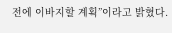전에 이바지할 계획”이라고 밝혔다.